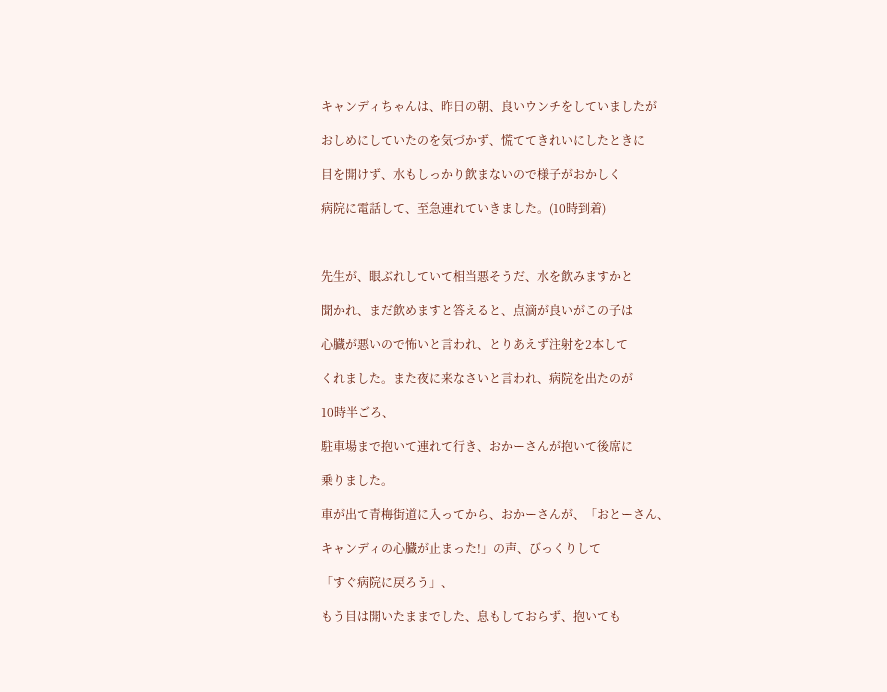キャンディちゃんは、昨日の朝、良いウンチをしていましたが

おしめにしていたのを気づかず、慌ててきれいにしたときに

目を開けず、水もしっかり飲まないので様子がおかしく

病院に電話して、至急連れていきました。(10時到着)



先生が、眼ぶれしていて相当悪そうだ、水を飲みますかと

聞かれ、まだ飲めますと答えると、点滴が良いがこの子は

心臓が悪いので怖いと言われ、とりあえず注射を2本して

くれました。また夜に来なさいと言われ、病院を出たのが

10時半ごろ、

駐車場まで抱いて連れて行き、おかーさんが抱いて後席に

乗りました。

車が出て青梅街道に入ってから、おかーさんが、「おとーさん、

キャンディの心臓が止まった!」の声、びっくりして

「すぐ病院に戻ろう」、

もう目は開いたままでした、息もしておらず、抱いても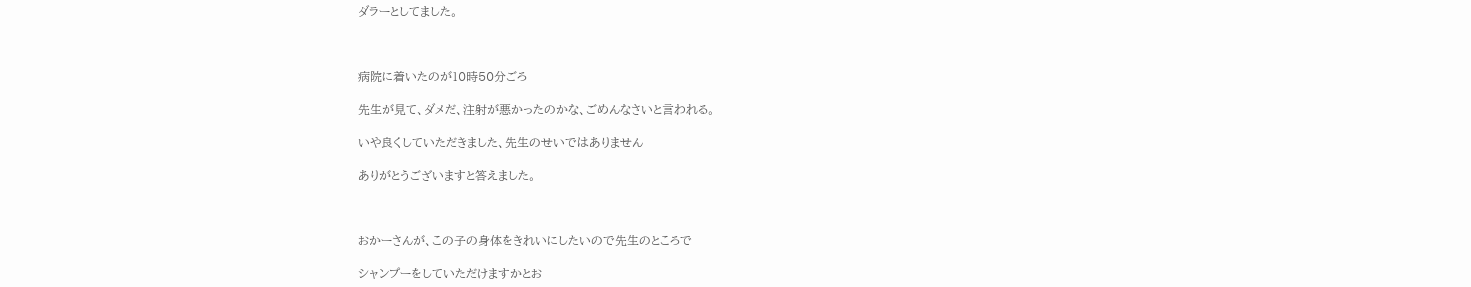ダラーとしてました。



病院に着いたのが10時50分ごろ

先生が見て、ダメだ、注射が悪かったのかな、ごめんなさいと言われる。

いや良くしていただきました、先生のせいではありません

ありがとうございますと答えました。



おかーさんが、この子の身体をきれいにしたいので先生のところで

シャンプーをしていただけますかとお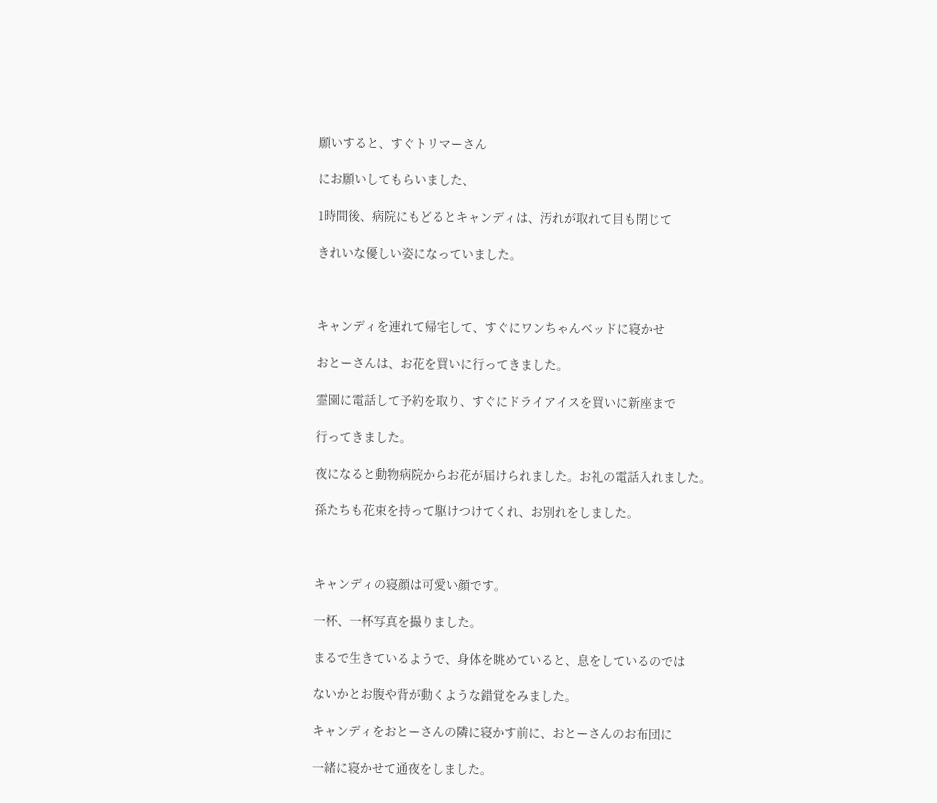願いすると、すぐトリマーさん

にお願いしてもらいました、

1時間後、病院にもどるとキャンディは、汚れが取れて目も閉じて

きれいな優しい姿になっていました。



キャンディを連れて帰宅して、すぐにワンちゃんベッドに寝かせ

おとーさんは、お花を買いに行ってきました。

霊園に電話して予約を取り、すぐにドライアイスを買いに新座まで

行ってきました。

夜になると動物病院からお花が届けられました。お礼の電話入れました。

孫たちも花束を持って駆けつけてくれ、お別れをしました。



キャンディの寝顔は可愛い顔です。

一杯、一杯写真を撮りました。

まるで生きているようで、身体を眺めていると、息をしているのでは

ないかとお腹や背が動くような錯覚をみました。

キャンディをおとーさんの隣に寝かす前に、おとーさんのお布団に

一緒に寝かせて通夜をしました。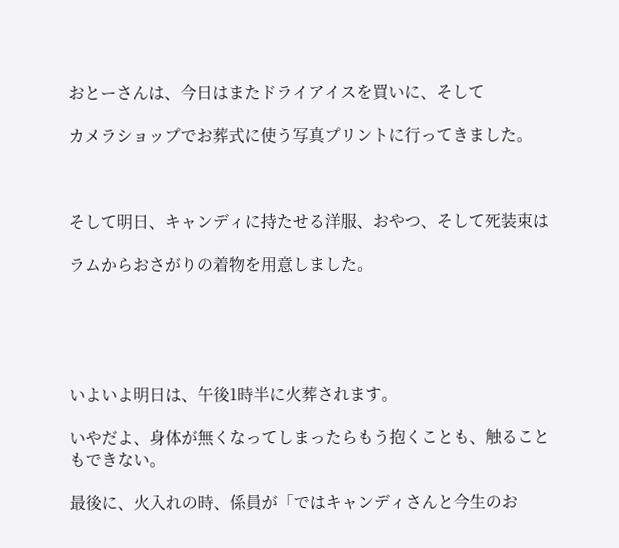おとーさんは、今日はまたドライアイスを買いに、そして

カメラショップでお葬式に使う写真プリントに行ってきました。



そして明日、キャンディに持たせる洋服、おやつ、そして死装束は

ラムからおさがりの着物を用意しました。





いよいよ明日は、午後1時半に火葬されます。

いやだよ、身体が無くなってしまったらもう抱くことも、触ることもできない。

最後に、火入れの時、係員が「ではキャンディさんと今生のお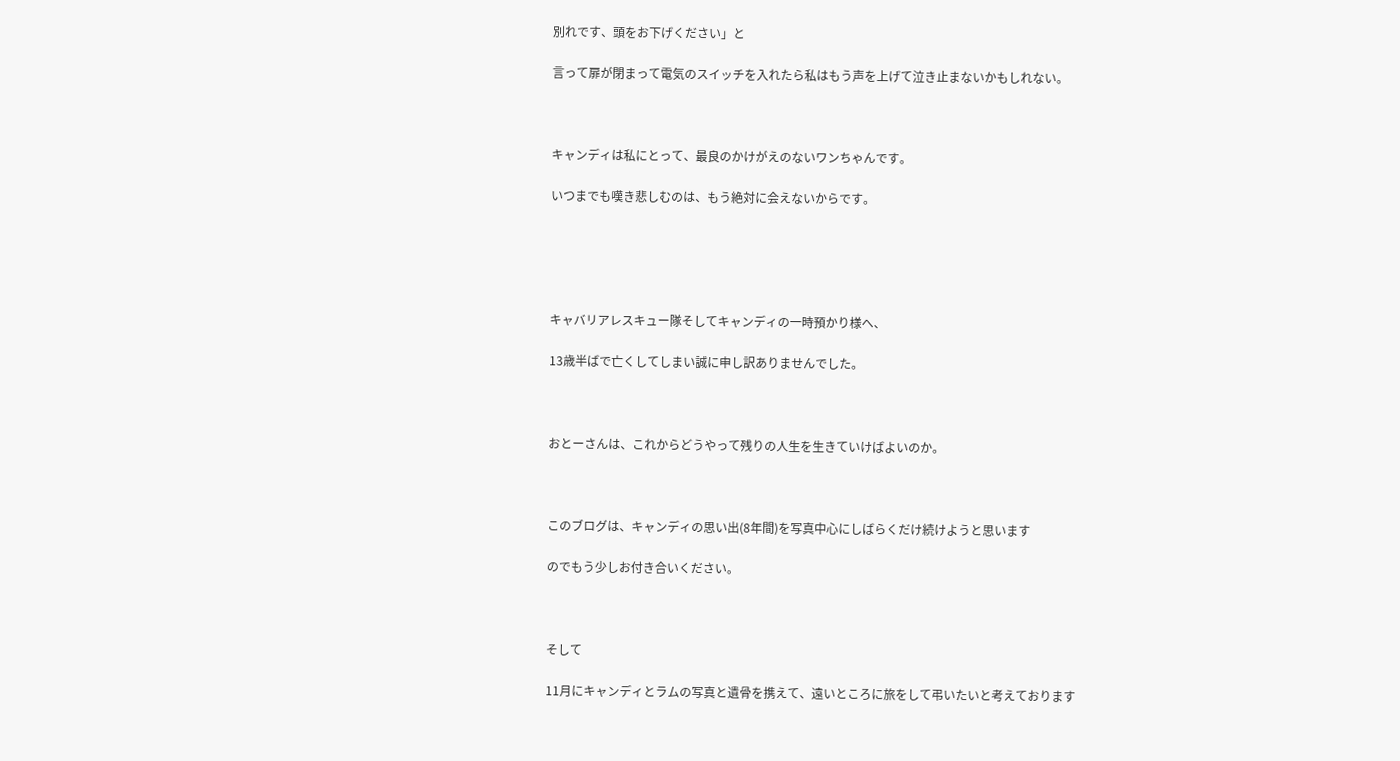別れです、頭をお下げください」と

言って扉が閉まって電気のスイッチを入れたら私はもう声を上げて泣き止まないかもしれない。



キャンディは私にとって、最良のかけがえのないワンちゃんです。

いつまでも嘆き悲しむのは、もう絶対に会えないからです。





キャバリアレスキュー隊そしてキャンディの一時預かり様へ、

13歳半ばで亡くしてしまい誠に申し訳ありませんでした。



おとーさんは、これからどうやって残りの人生を生きていけばよいのか。



このブログは、キャンディの思い出(8年間)を写真中心にしばらくだけ続けようと思います

のでもう少しお付き合いください。



そして

11月にキャンディとラムの写真と遺骨を携えて、遠いところに旅をして弔いたいと考えております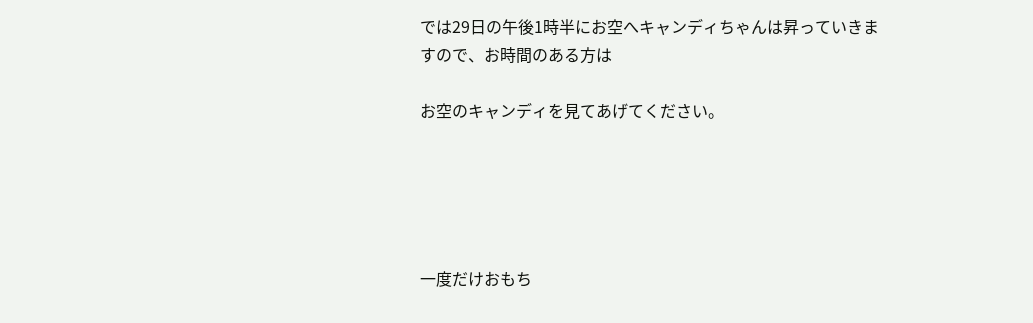では29日の午後1時半にお空へキャンディちゃんは昇っていきますので、お時間のある方は

お空のキャンディを見てあげてください。





一度だけおもち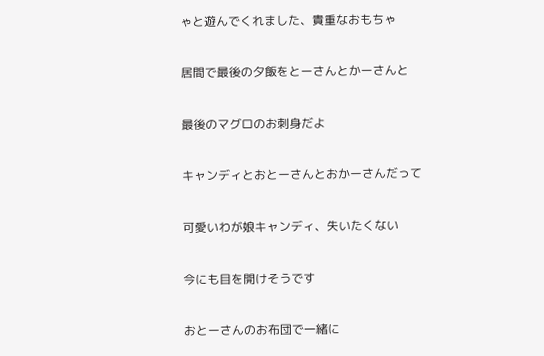ゃと遊んでくれました、貴重なおもちゃ

居間で最後の夕飯をとーさんとかーさんと

最後のマグロのお刺身だよ

キャンディとおとーさんとおかーさんだって

可愛いわが娘キャンディ、失いたくない

今にも目を開けそうです

おとーさんのお布団で一緒に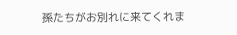孫たちがお別れに来てくれま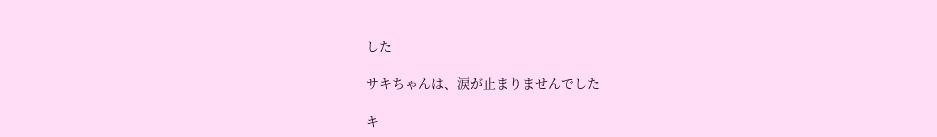した

サキちゃんは、涙が止まりませんでした

キ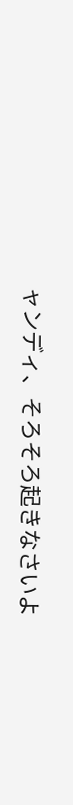ャンディ、そろそろ起きなさいよ